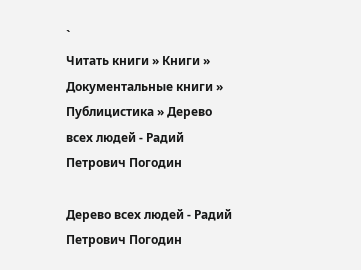`
Читать книги » Книги » Документальные книги » Публицистика » Дерево всех людей - Радий Петрович Погодин

Дерево всех людей - Радий Петрович Погодин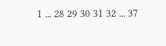1 ... 28 29 30 31 32 ... 37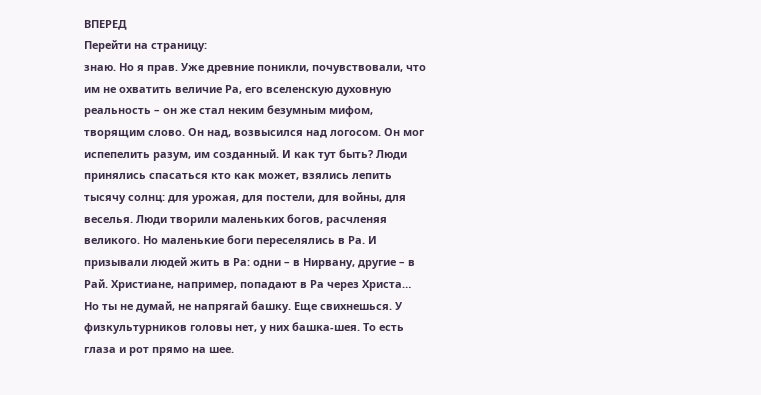ВПЕРЕД
Перейти на страницу:
знаю. Но я прав. Уже древние поникли, почувствовали, что им не охватить величие Ра, его вселенскую духовную реальность – он же стал неким безумным мифом, творящим слово. Он над, возвысился над логосом. Он мог испепелить разум, им созданный. И как тут быть? Люди принялись спасаться кто как может, взялись лепить тысячу солнц: для урожая, для постели, для войны, для веселья. Люди творили маленьких богов, расчленяя великого. Но маленькие боги переселялись в Ра. И призывали людей жить в Ра: одни – в Нирвану, другие – в Рай. Христиане, например, попадают в Ра через Христа… Но ты не думай, не напрягай башку. Еще свихнешься. У физкультурников головы нет, у них башка-шея. То есть глаза и рот прямо на шее.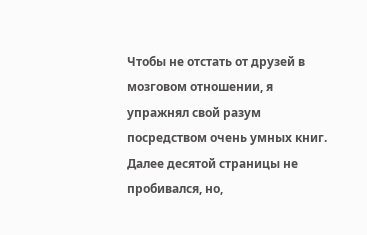Чтобы не отстать от друзей в мозговом отношении, я упражнял свой разум посредством очень умных книг. Далее десятой страницы не пробивался, но,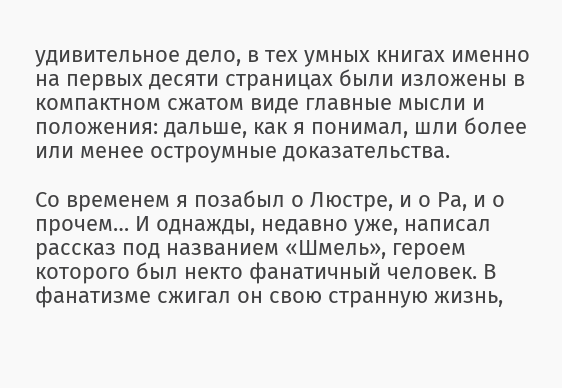удивительное дело, в тех умных книгах именно на первых десяти страницах были изложены в компактном сжатом виде главные мысли и положения: дальше, как я понимал, шли более или менее остроумные доказательства.

Со временем я позабыл о Люстре, и о Ра, и о прочем… И однажды, недавно уже, написал рассказ под названием «Шмель», героем которого был некто фанатичный человек. В фанатизме сжигал он свою странную жизнь,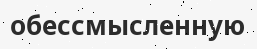обессмысленную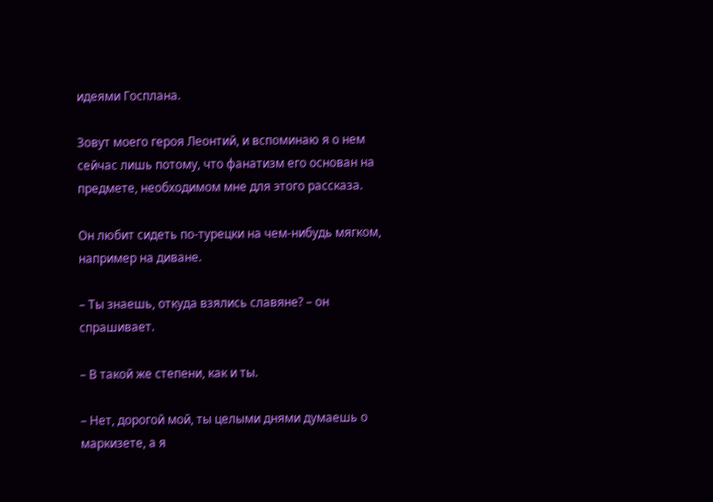идеями Госплана.

Зовут моего героя Леонтий, и вспоминаю я о нем сейчас лишь потому, что фанатизм его основан на предмете, необходимом мне для этого рассказа.

Он любит сидеть по-турецки на чем-нибудь мягком, например на диване.

– Ты знаешь, откуда взялись славяне? – он спрашивает.

– В такой же степени, как и ты.

– Нет, дорогой мой, ты целыми днями думаешь о маркизете, а я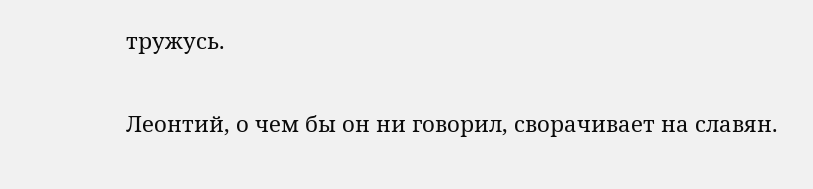тружусь.

Леонтий, о чем бы он ни говорил, сворачивает на славян.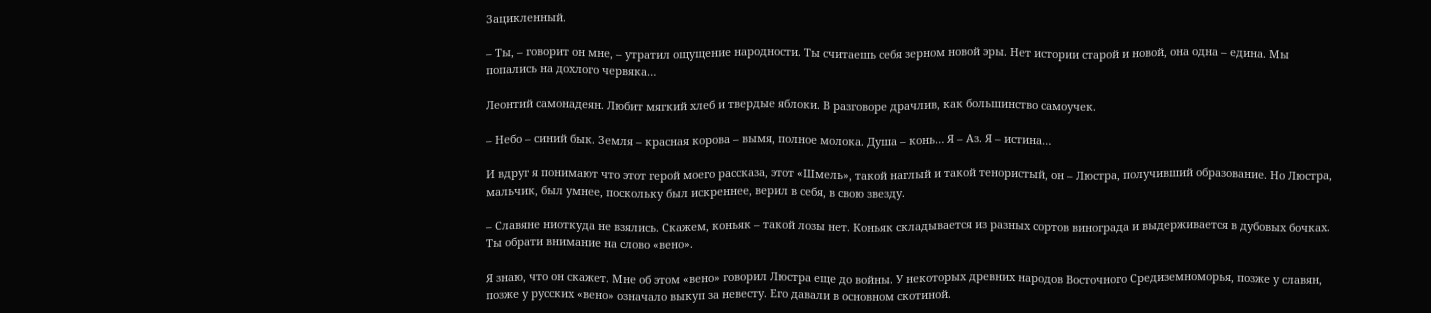Зацикленный.

– Ты, – говорит он мне, – утратил ощущение народности. Ты считаешь себя зерном новой эры. Нет истории старой и новой, она одна – едина. Мы попались на дохлого червяка…

Леонтий самонадеян. Любит мягкий хлеб и твердые яблоки. В разговоре драчлив, как большинство самоучек.

– Небо – синий бык. Земля – красная корова – вымя, полное молока. Душа – конь… Я – Аз. Я – истина…

И вдруг я понимают что этот герой моего рассказа, этот «Шмель», такой наглый и такой тенористый, он – Люстра, получивший образование. Но Люстра, мальчик, был умнее, поскольку был искреннее, верил в себя, в свою звезду.

– Славяне ниоткуда не взялись. Скажем, коньяк – такой лозы нет. Коньяк складывается из разных сортов винограда и выдерживается в дубовых бочках. Ты обрати внимание на слово «вено».

Я знаю, что он скажет. Мне об этом «вено» говорил Люстра еще до войны. У некоторых древних народов Восточного Средиземноморья, позже у славян, позже у русских «вено» означало выкуп за невесту. Его давали в основном скотиной.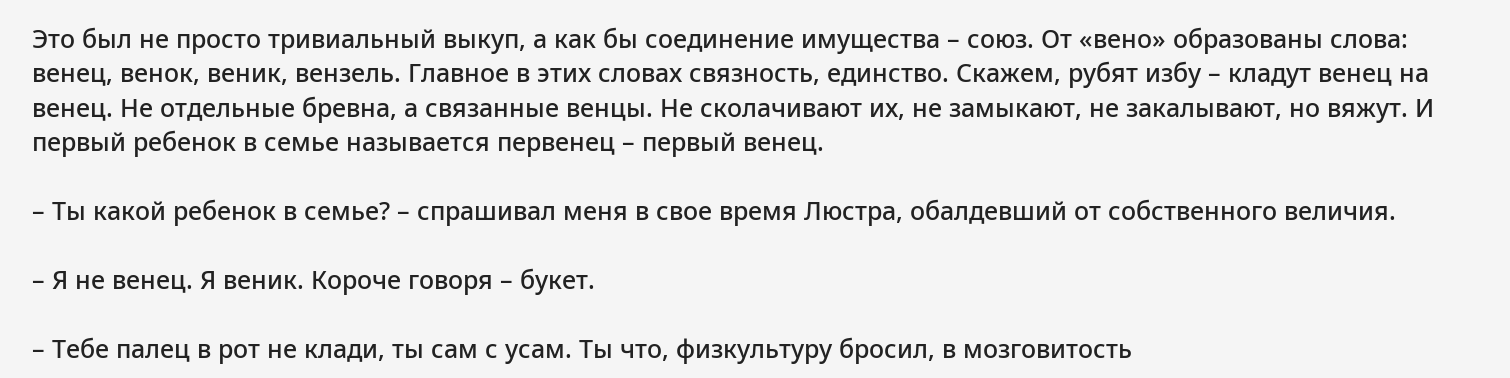Это был не просто тривиальный выкуп, а как бы соединение имущества – союз. От «вено» образованы слова: венец, венок, веник, вензель. Главное в этих словах связность, единство. Скажем, рубят избу – кладут венец на венец. Не отдельные бревна, а связанные венцы. Не сколачивают их, не замыкают, не закалывают, но вяжут. И первый ребенок в семье называется первенец – первый венец.

– Ты какой ребенок в семье? – спрашивал меня в свое время Люстра, обалдевший от собственного величия.

– Я не венец. Я веник. Короче говоря – букет.

– Тебе палец в рот не клади, ты сам с усам. Ты что, физкультуру бросил, в мозговитость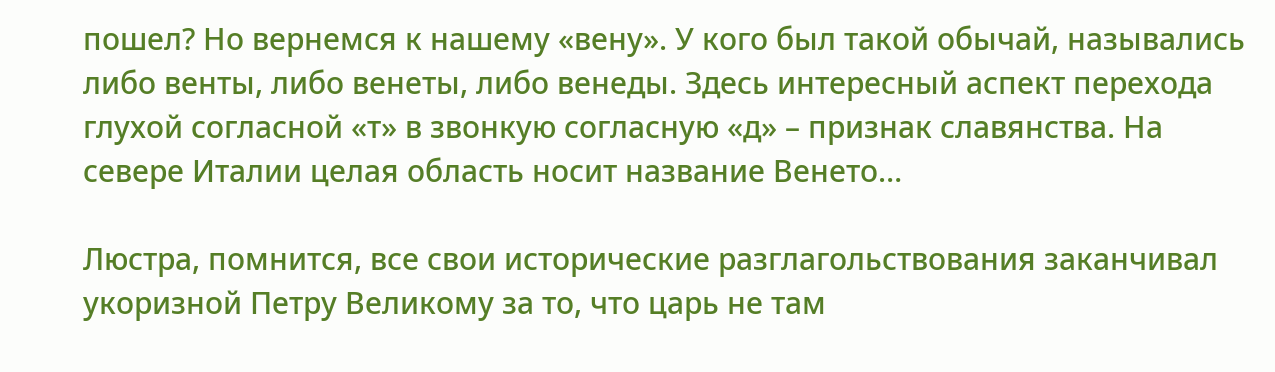пошел? Но вернемся к нашему «вену». У кого был такой обычай, назывались либо венты, либо венеты, либо венеды. Здесь интересный аспект перехода глухой согласной «т» в звонкую согласную «д» – признак славянства. На севере Италии целая область носит название Венето…

Люстра, помнится, все свои исторические разглагольствования заканчивал укоризной Петру Великому за то, что царь не там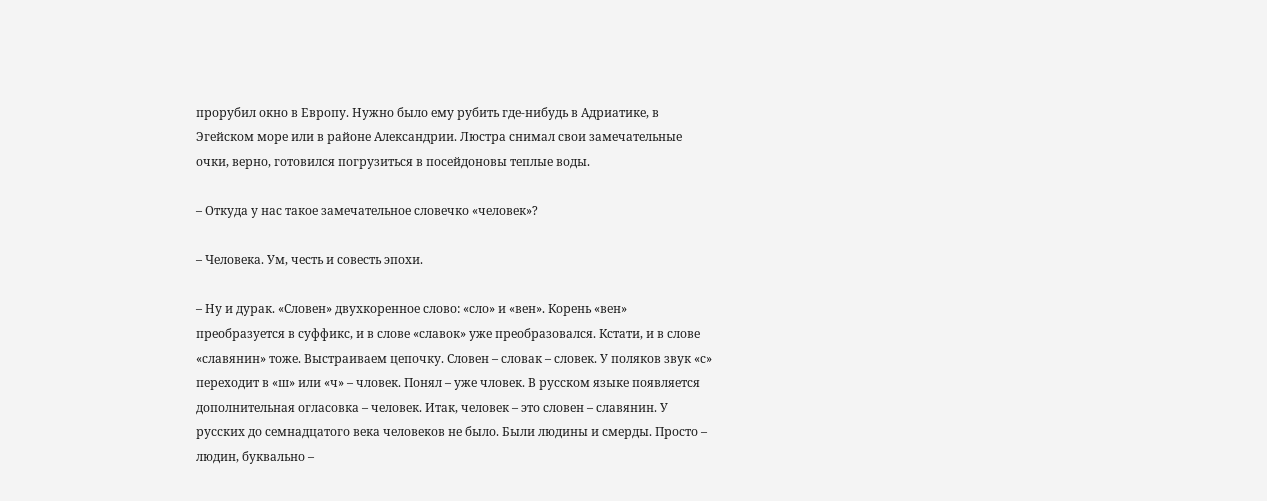прорубил окно в Европу. Нужно было ему рубить где-нибудь в Адриатике, в Эгейском море или в районе Александрии. Люстра снимал свои замечательные очки, верно, готовился погрузиться в посейдоновы теплые воды.

– Откуда у нас такое замечательное словечко «человек»?

– Человека. Ум, честь и совесть эпохи.

– Ну и дурак. «Словен» двухкоренное слово: «сло» и «вен». Корень «вен» преобразуется в суффикс, и в слове «славок» уже преобразовался. Кстати, и в слове «славянин» тоже. Выстраиваем цепочку. Словен – словак – словек. У поляков звук «с» переходит в «ш» или «ч» – чловек. Понял – уже чловек. В русском языке появляется дополнительная огласовка – человек. Итак, человек – это словен – славянин. У русских до семнадцатого века человеков не было. Были людины и смерды. Просто – людин, буквально –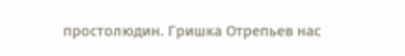простолюдин. Гришка Отрепьев нас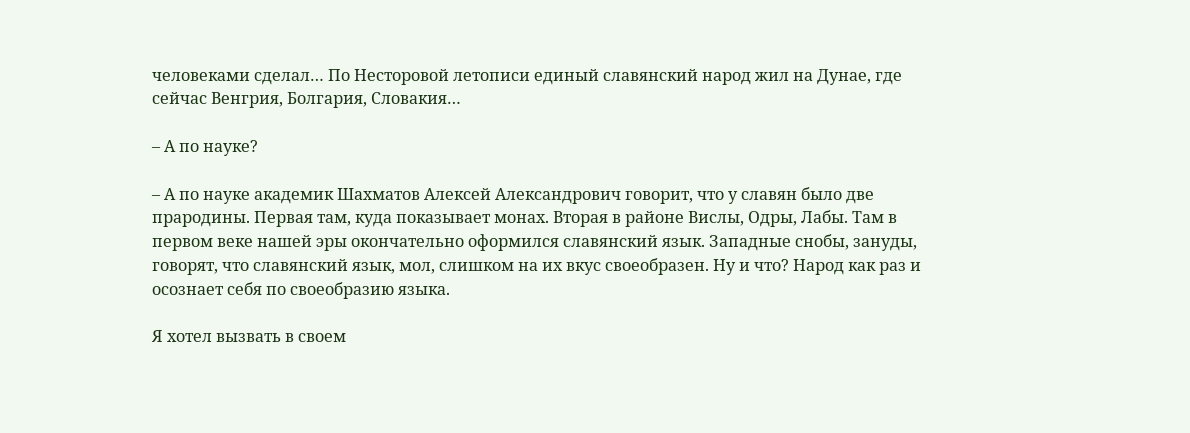человеками сделал… По Несторовой летописи единый славянский народ жил на Дунае, где сейчас Венгрия, Болгария, Словакия…

– А по науке?

– А по науке академик Шахматов Алексей Александрович говорит, что у славян было две прародины. Первая там, куда показывает монах. Вторая в районе Вислы, Одры, Лабы. Там в первом веке нашей эры окончательно оформился славянский язык. Западные снобы, зануды, говорят, что славянский язык, мол, слишком на их вкус своеобразен. Ну и что? Народ как раз и осознает себя по своеобразию языка.

Я хотел вызвать в своем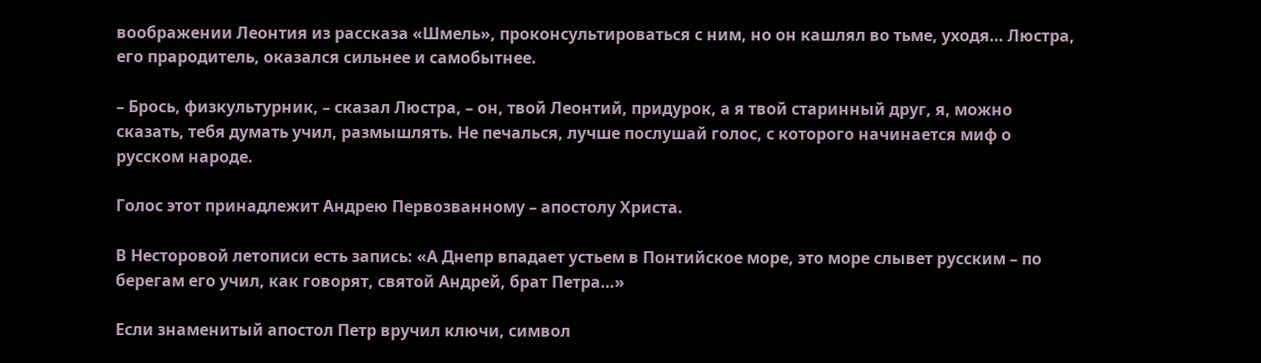воображении Леонтия из рассказа «Шмель», проконсультироваться с ним, но он кашлял во тьме, уходя… Люстра, его прародитель, оказался сильнее и самобытнее.

– Брось, физкультурник, – сказал Люстра, – он, твой Леонтий, придурок, а я твой старинный друг, я, можно сказать, тебя думать учил, размышлять. Не печалься, лучше послушай голос, с которого начинается миф о русском народе.

Голос этот принадлежит Андрею Первозванному – апостолу Христа.

В Несторовой летописи есть запись: «А Днепр впадает устьем в Понтийское море, это море слывет русским – по берегам его учил, как говорят, святой Андрей, брат Петра…»

Если знаменитый апостол Петр вручил ключи, символ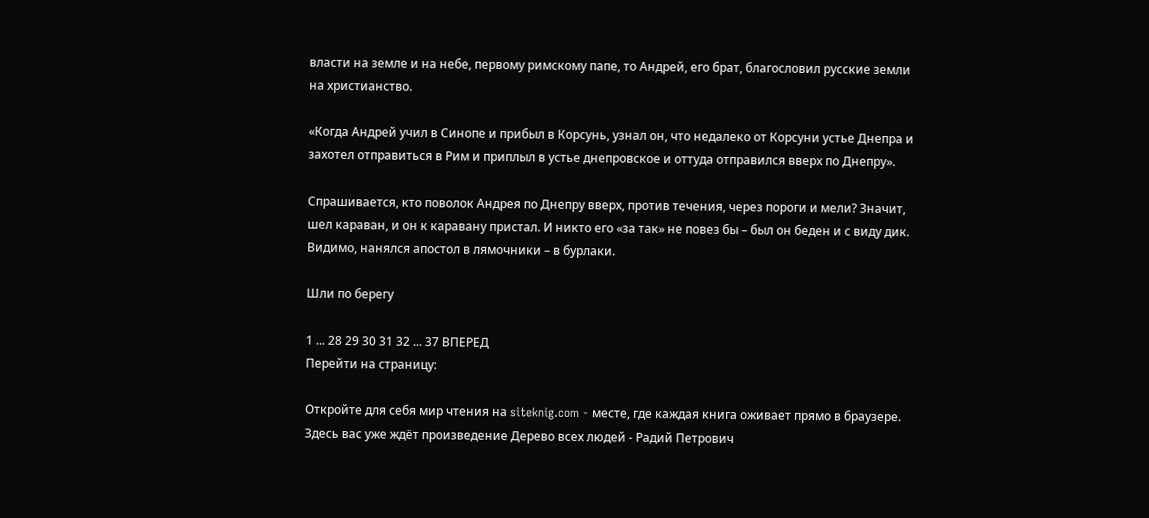власти на земле и на небе, первому римскому папе, то Андрей, его брат, благословил русские земли на христианство.

«Когда Андрей учил в Синопе и прибыл в Корсунь, узнал он, что недалеко от Корсуни устье Днепра и захотел отправиться в Рим и приплыл в устье днепровское и оттуда отправился вверх по Днепру».

Спрашивается, кто поволок Андрея по Днепру вверх, против течения, через пороги и мели? Значит, шел караван, и он к каравану пристал. И никто его «за так» не повез бы – был он беден и с виду дик. Видимо, нанялся апостол в лямочники – в бурлаки.

Шли по берегу

1 ... 28 29 30 31 32 ... 37 ВПЕРЕД
Перейти на страницу:

Откройте для себя мир чтения на siteknig.com - месте, где каждая книга оживает прямо в браузере. Здесь вас уже ждёт произведение Дерево всех людей - Радий Петрович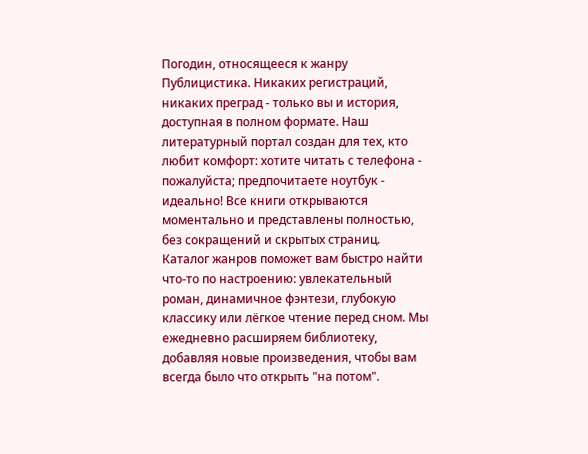Погодин, относящееся к жанру Публицистика. Никаких регистраций, никаких преград - только вы и история, доступная в полном формате. Наш литературный портал создан для тех, кто любит комфорт: хотите читать с телефона - пожалуйста; предпочитаете ноутбук - идеально! Все книги открываются моментально и представлены полностью, без сокращений и скрытых страниц. Каталог жанров поможет вам быстро найти что-то по настроению: увлекательный роман, динамичное фэнтези, глубокую классику или лёгкое чтение перед сном. Мы ежедневно расширяем библиотеку, добавляя новые произведения, чтобы вам всегда было что открыть "на потом".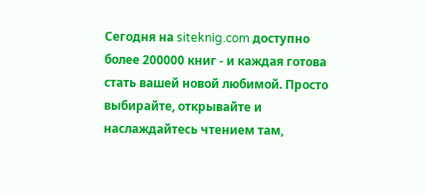Сегодня на siteknig.com доступно более 200000 книг - и каждая готова стать вашей новой любимой. Просто выбирайте, открывайте и наслаждайтесь чтением там,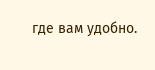где вам удобно.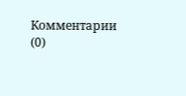Комментарии (0)